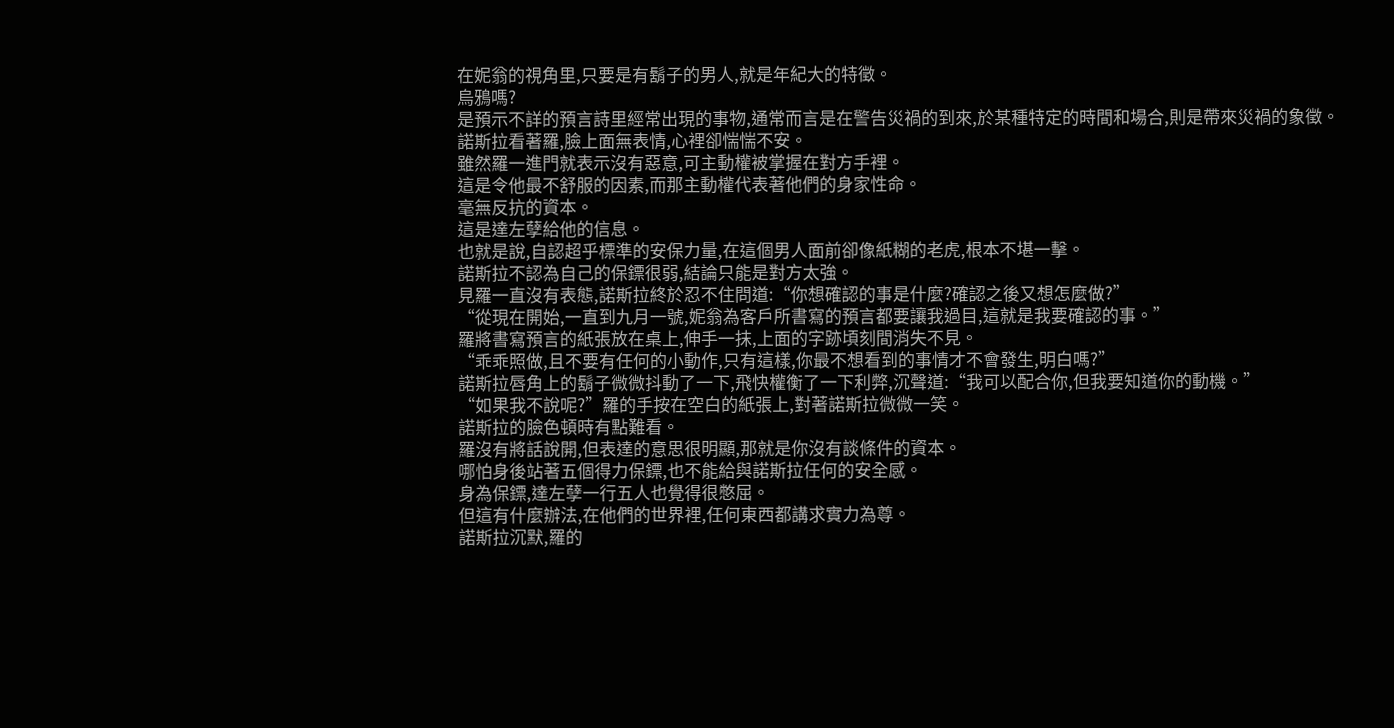在妮翁的視角里,只要是有鬍子的男人,就是年紀大的特徵。
烏鴉嗎?
是預示不詳的預言詩里經常出現的事物,通常而言是在警告災禍的到來,於某種特定的時間和場合,則是帶來災禍的象徵。
諾斯拉看著羅,臉上面無表情,心裡卻惴惴不安。
雖然羅一進門就表示沒有惡意,可主動權被掌握在對方手裡。
這是令他最不舒服的因素,而那主動權代表著他們的身家性命。
毫無反抗的資本。
這是達左孽給他的信息。
也就是說,自認超乎標準的安保力量,在這個男人面前卻像紙糊的老虎,根本不堪一擊。
諾斯拉不認為自己的保鏢很弱,結論只能是對方太強。
見羅一直沒有表態,諾斯拉終於忍不住問道:“你想確認的事是什麼?確認之後又想怎麼做?”
“從現在開始,一直到九月一號,妮翁為客戶所書寫的預言都要讓我過目,這就是我要確認的事。”
羅將書寫預言的紙張放在桌上,伸手一抹,上面的字跡頃刻間消失不見。
“乖乖照做,且不要有任何的小動作,只有這樣,你最不想看到的事情才不會發生,明白嗎?”
諾斯拉唇角上的鬍子微微抖動了一下,飛快權衡了一下利弊,沉聲道:“我可以配合你,但我要知道你的動機。”
“如果我不說呢?”羅的手按在空白的紙張上,對著諾斯拉微微一笑。
諾斯拉的臉色頓時有點難看。
羅沒有將話說開,但表達的意思很明顯,那就是你沒有談條件的資本。
哪怕身後站著五個得力保鏢,也不能給與諾斯拉任何的安全感。
身為保鏢,達左孽一行五人也覺得很憋屈。
但這有什麼辦法,在他們的世界裡,任何東西都講求實力為尊。
諾斯拉沉默,羅的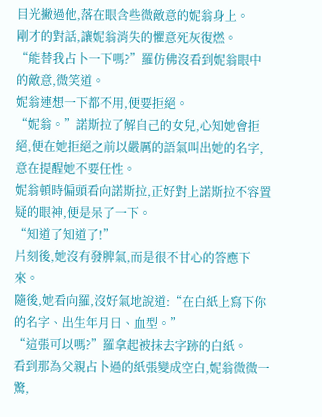目光撇過他,落在眼含些微敵意的妮翁身上。
剛才的對話,讓妮翁消失的懼意死灰復燃。
“能替我占卜一下嗎?”羅仿佛沒看到妮翁眼中的敵意,微笑道。
妮翁連想一下都不用,便要拒絕。
“妮翁。”諾斯拉了解自己的女兒,心知她會拒絕,便在她拒絕之前以嚴厲的語氣叫出她的名字,意在提醒她不要任性。
妮翁頓時偏頭看向諾斯拉,正好對上諾斯拉不容置疑的眼神,便是呆了一下。
“知道了知道了!”
片刻後,她沒有發脾氣,而是很不甘心的答應下來。
隨後,她看向羅,沒好氣地說道:“在白紙上寫下你的名字、出生年月日、血型。”
“這張可以嗎?”羅拿起被抹去字跡的白紙。
看到那為父親占卜過的紙張變成空白,妮翁微微一驚,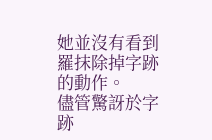她並沒有看到羅抹除掉字跡的動作。
儘管驚訝於字跡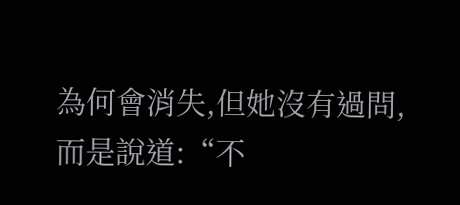為何會消失,但她沒有過問,而是說道:“不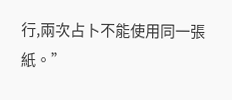行,兩次占卜不能使用同一張紙。”